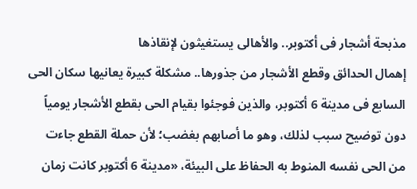مذبحة أشجار فى أكتوبر.. والأهالى يستغيثون لإنقاذها
إهمال الحدائق وقطع الأشجار من جذورها.. مشكلة كبيرة يعانيها سكان الحى السابع فى مدينة 6 أكتوبر، والذين فوجئوا بقيام الحى بقطع الأشجار يومياً دون توضيح سبب لذلك، وهو ما أصابهم بغضب؛ لأن حملة القطع جاءت من الحى نفسه المنوط به الحفاظ على البيئة، «مدينة 6 أكتوبر كانت زمان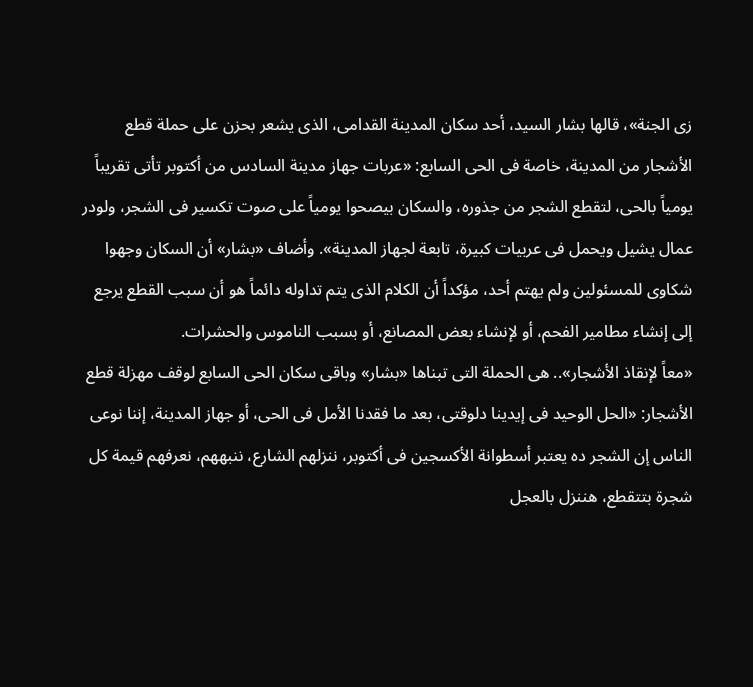زى الجنة»، قالها بشار السيد، أحد سكان المدينة القدامى، الذى يشعر بحزن على حملة قطع الأشجار من المدينة، خاصة فى الحى السابع: «عربات جهاز مدينة السادس من أكتوبر تأتى تقريباً يومياً بالحى، لتقطع الشجر من جذوره، والسكان بيصحوا يومياً على صوت تكسير فى الشجر، ولودر عمال يشيل ويحمل فى عربيات كبيرة، تابعة لجهاز المدينة». وأضاف «بشار» أن السكان وجهوا شكاوى للمسئولين ولم يهتم أحد، مؤكداً أن الكلام الذى يتم تداوله دائماً هو أن سبب القطع يرجع إلى إنشاء مطامير الفحم، أو لإنشاء بعض المصانع، أو بسبب الناموس والحشرات.
«معاً لإنقاذ الأشجار».. هى الحملة التى تبناها «بشار» وباقى سكان الحى السابع لوقف مهزلة قطع الأشجار: «الحل الوحيد فى إيدينا دلوقتى، بعد ما فقدنا الأمل فى الحى، أو جهاز المدينة، إننا نوعى الناس إن الشجر ده يعتبر أسطوانة الأكسجين فى أكتوبر، ننزلهم الشارع، ننبههم، نعرفهم قيمة كل شجرة بتتقطع، هننزل بالعجل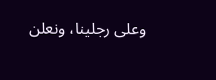وعلى رجلينا، ونعلن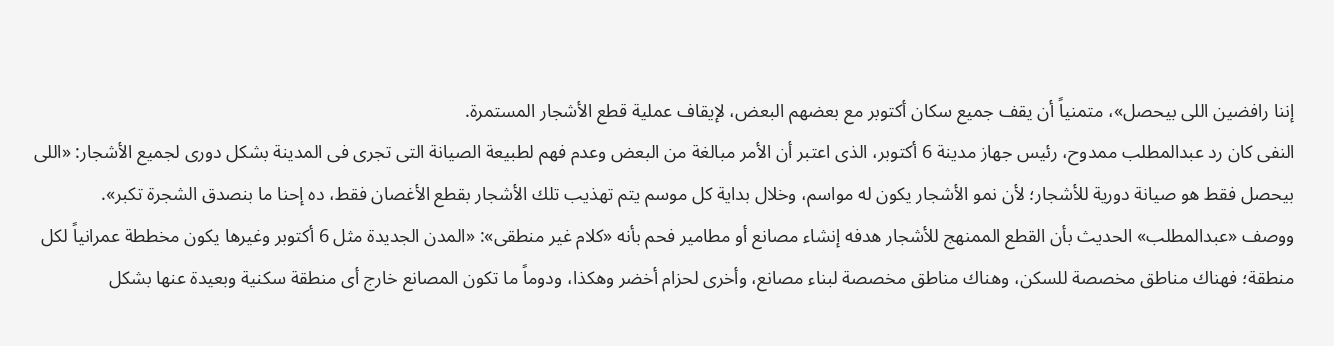إننا رافضين اللى بيحصل»، متمنياً أن يقف جميع سكان أكتوبر مع بعضهم البعض، لإيقاف عملية قطع الأشجار المستمرة.
النفى كان رد عبدالمطلب ممدوح، رئيس جهاز مدينة 6 أكتوبر، الذى اعتبر أن الأمر مبالغة من البعض وعدم فهم لطبيعة الصيانة التى تجرى فى المدينة بشكل دورى لجميع الأشجار: «اللى بيحصل فقط هو صيانة دورية للأشجار؛ لأن نمو الأشجار يكون له مواسم، وخلال بداية كل موسم يتم تهذيب تلك الأشجار بقطع الأغصان فقط، ده إحنا ما بنصدق الشجرة تكبر».
ووصف «عبدالمطلب» الحديث بأن القطع الممنهج للأشجار هدفه إنشاء مصانع أو مطامير فحم بأنه «كلام غير منطقى»: «المدن الجديدة مثل 6 أكتوبر وغيرها يكون مخططة عمرانياً لكل منطقة؛ فهناك مناطق مخصصة للسكن، وهناك مناطق مخصصة لبناء مصانع، وأخرى لحزام أخضر وهكذا، ودوماً ما تكون المصانع خارج أى منطقة سكنية وبعيدة عنها بشكل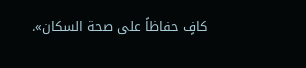كافٍ حفاظاً على صحة السكان».